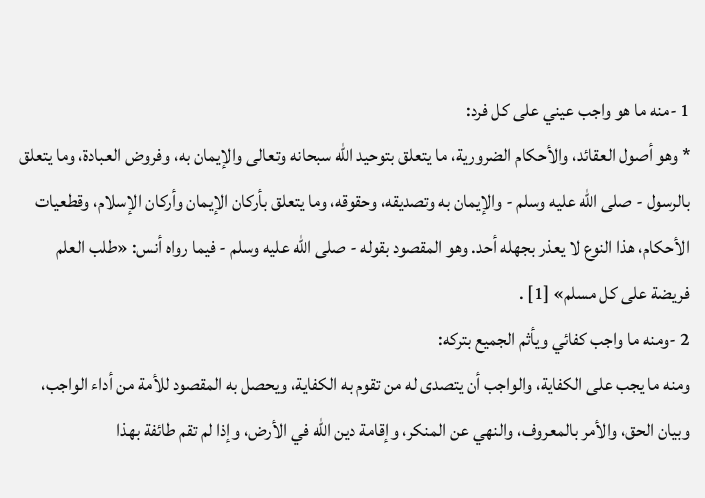1 -منه ما هو واجب عيني على كل فرد:
* وهو أصول العقائد، والأحكام الضرورية، ما يتعلق بتوحيد الله سبحانه وتعالى والإيمان به، وفروض العبادة، وما يتعلق بالرسول - صلى الله عليه وسلم - والإيمان به وتصديقه، وحقوقه، وما يتعلق بأركان الإيمان وأركان الإسلام، وقطعيات الأحكام، هذا النوع لا يعذر بجهله أحد. وهو المقصود بقوله - صلى الله عليه وسلم - فيما رواه أنس: «طلب العلم فريضة على كل مسلم» [1] .
2 -ومنه ما واجب كفائي ويأثم الجميع بتركه:
ومنه ما يجب على الكفاية، والواجب أن يتصدى له من تقوم به الكفاية، ويحصل به المقصود للأمة من أداء الواجب، وبيان الحق، والأمر بالمعروف، والنهي عن المنكر، وإقامة دين الله في الأرض، وإذا لم تقم طائفة بهذا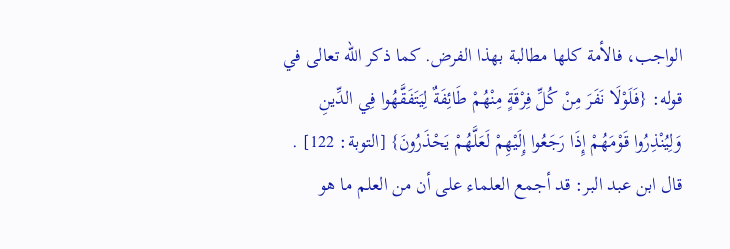الواجب، فالأمة كلها مطالبة بهذا الفرض. كما ذكر الله تعالى في قوله: {فَلَوْلَا نَفَرَ مِنْ كُلِّ فِرْقَةٍ مِنْهُمْ طَائِفَةٌ لِيَتَفَقَّهُوا فِي الدِّينِ وَلِيُنْذِرُوا قَوْمَهُمْ إِذَا رَجَعُوا إِلَيْهِمْ لَعَلَّهُمْ يَحْذَرُونَ} [التوبة: 122] .
قال ابن عبد البر: قد أجمع العلماء على أن من العلم ما هو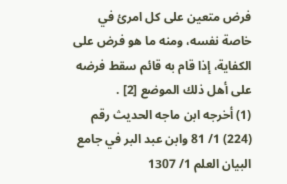فرض متعين على كل امرئ في خاصة نفسه، ومنه ما هو فرض على الكفاية، إذا قام به قائم سقط فرضه على أهل ذلك الموضع [2] .
(1) أخرجه ابن ماجه الحديث رقم (224) 1/ 81 وابن عبد البر في جامع البيان العلم 1/ 1307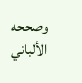وصححه الألباني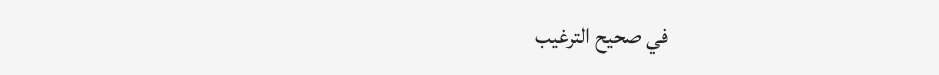في صحيح الترغيب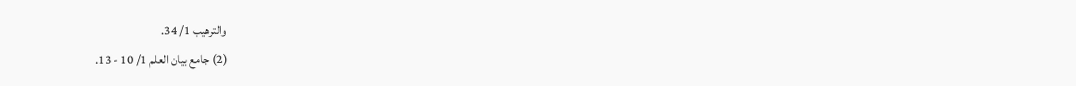والترهيب 1/ 34.
(2) جامع بيان العلم 1/ 10 - 13.